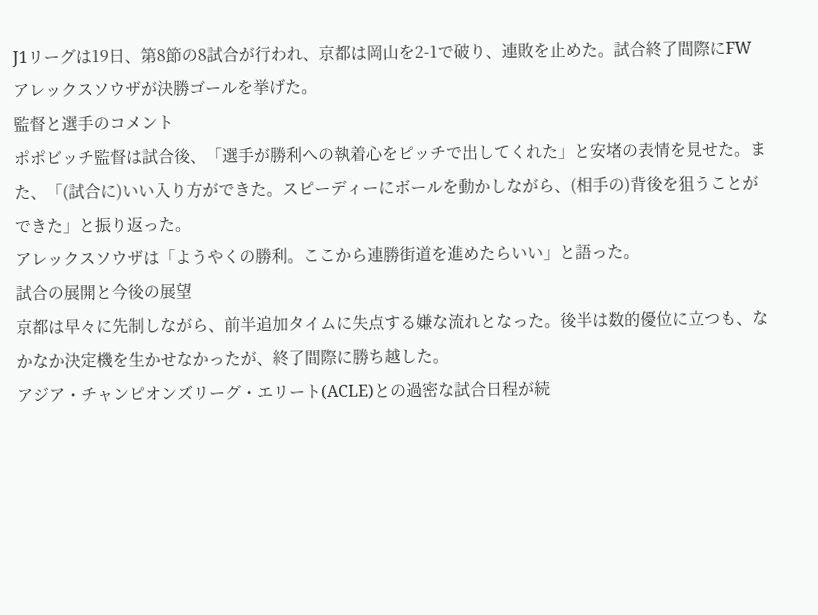J1リーグは19日、第8節の8試合が行われ、京都は岡山を2-1で破り、連敗を止めた。試合終了間際にFWアレックスソウザが決勝ゴールを挙げた。
監督と選手のコメント
ポポビッチ監督は試合後、「選手が勝利への執着心をピッチで出してくれた」と安堵の表情を見せた。また、「(試合に)いい入り方ができた。スピーディーにボールを動かしながら、(相手の)背後を狙うことができた」と振り返った。
アレックスソウザは「ようやくの勝利。ここから連勝街道を進めたらいい」と語った。
試合の展開と今後の展望
京都は早々に先制しながら、前半追加タイムに失点する嫌な流れとなった。後半は数的優位に立つも、なかなか決定機を生かせなかったが、終了間際に勝ち越した。
アジア・チャンピオンズリーグ・エリート(ACLE)との過密な試合日程が続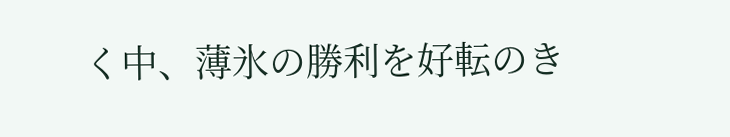く中、薄氷の勝利を好転のき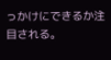っかけにできるか注目される。